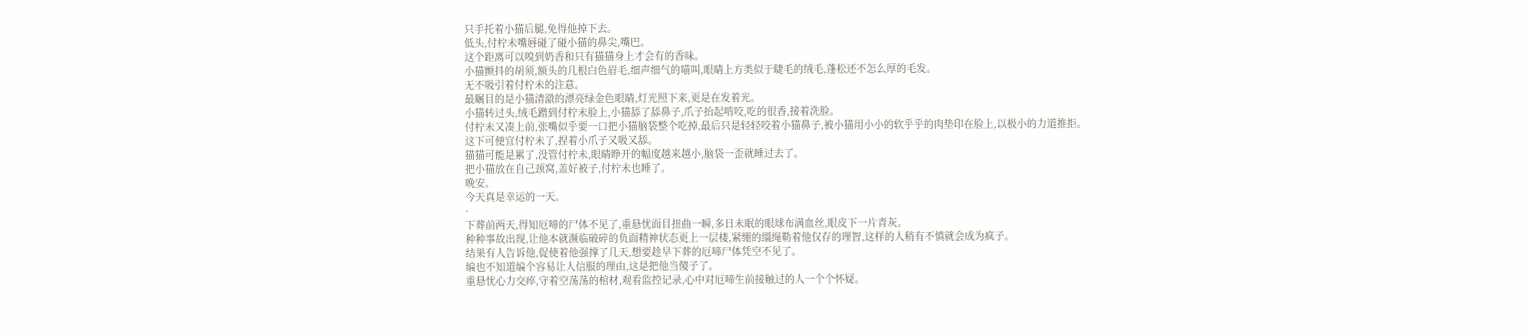只手托着小猫后腿,免得他掉下去。
低头,付柠未嘴唇碰了碰小猫的鼻尖,嘴巴。
这个距离可以嗅到奶香和只有猫猫身上才会有的香味。
小猫颤抖的胡须,额头的几根白色眉毛,细声细气的喵叫,眼睛上方类似于睫毛的绒毛,蓬松还不怎么厚的毛发。
无不吸引着付柠未的注意。
最瞩目的是小猫清澈的漂亮绿金色眼睛,灯光照下来,更是在发着光。
小猫转过头,绒毛蹭到付柠未脸上,小猫舔了舔鼻子,爪子抬起啃咬,吃的很香,接着洗脸。
付柠未又凑上前,张嘴似乎要一口把小猫脑袋整个吃掉,最后只是轻轻咬着小猫鼻子,被小猫用小小的软乎乎的肉垫印在脸上,以极小的力道推拒。
这下可便宜付柠未了,捏着小爪子又吸又舔。
猫猫可能是累了,没管付柠未,眼睛睁开的幅度越来越小,脑袋一歪就睡过去了。
把小猫放在自己颈窝,盖好被子,付柠未也睡了。
晚安。
今天真是幸运的一天。
·
下葬前两天,得知厄啼的尸体不见了,重悬忧面目扭曲一瞬,多日未眠的眼球布满血丝,眼皮下一片青灰。
种种事故出现,让他本就濒临破碎的负面精神状态更上一层楼,紧绷的缰绳勒着他仅存的理智,这样的人稍有不慎就会成为疯子。
结果有人告诉他,促使着他强撑了几天,想要趁早下葬的厄啼尸体凭空不见了。
编也不知道编个容易让人信服的理由,这是把他当傻子了。
重悬忧心力交瘁,守着空荡荡的棺材,观看监控记录,心中对厄啼生前接触过的人一个个怀疑。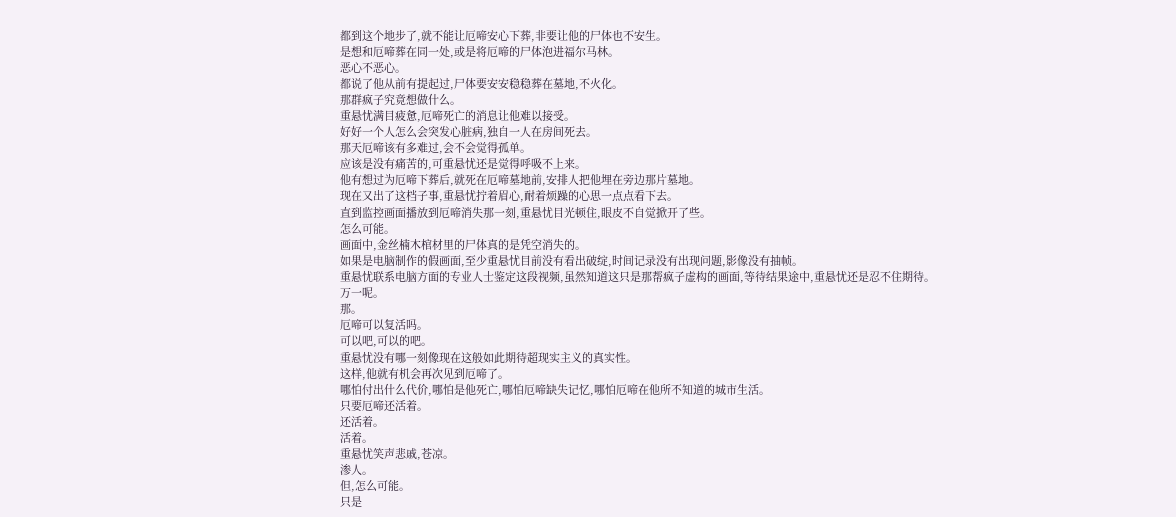都到这个地步了,就不能让厄啼安心下葬,非要让他的尸体也不安生。
是想和厄啼葬在同一处,或是将厄啼的尸体泡进福尔马林。
恶心不恶心。
都说了他从前有提起过,尸体要安安稳稳葬在墓地,不火化。
那群疯子究竟想做什么。
重悬忧满目疲惫,厄啼死亡的消息让他难以接受。
好好一个人怎么会突发心脏病,独自一人在房间死去。
那天厄啼该有多难过,会不会觉得孤单。
应该是没有痛苦的,可重悬忧还是觉得呼吸不上来。
他有想过为厄啼下葬后,就死在厄啼墓地前,安排人把他埋在旁边那片墓地。
现在又出了这档子事,重悬忧拧着眉心,耐着烦躁的心思一点点看下去。
直到监控画面播放到厄啼消失那一刻,重悬忧目光顿住,眼皮不自觉掀开了些。
怎么可能。
画面中,金丝楠木棺材里的尸体真的是凭空消失的。
如果是电脑制作的假画面,至少重悬忧目前没有看出破绽,时间记录没有出现问题,影像没有抽帧。
重悬忧联系电脑方面的专业人士鉴定这段视频,虽然知道这只是那帮疯子虚构的画面,等待结果途中,重悬忧还是忍不住期待。
万一呢。
那。
厄啼可以复活吗。
可以吧,可以的吧。
重悬忧没有哪一刻像现在这般如此期待超现实主义的真实性。
这样,他就有机会再次见到厄啼了。
哪怕付出什么代价,哪怕是他死亡,哪怕厄啼缺失记忆,哪怕厄啼在他所不知道的城市生活。
只要厄啼还活着。
还活着。
活着。
重悬忧笑声悲戚,苍凉。
渗人。
但,怎么可能。
只是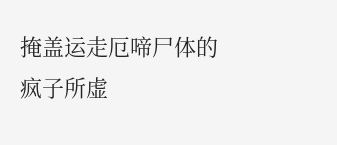掩盖运走厄啼尸体的疯子所虚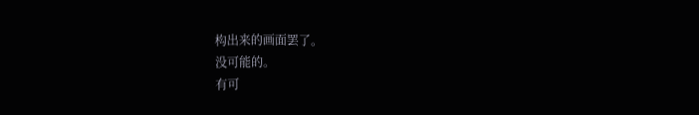构出来的画面罢了。
没可能的。
有可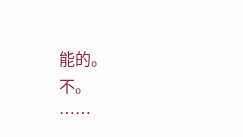能的。
不。
……